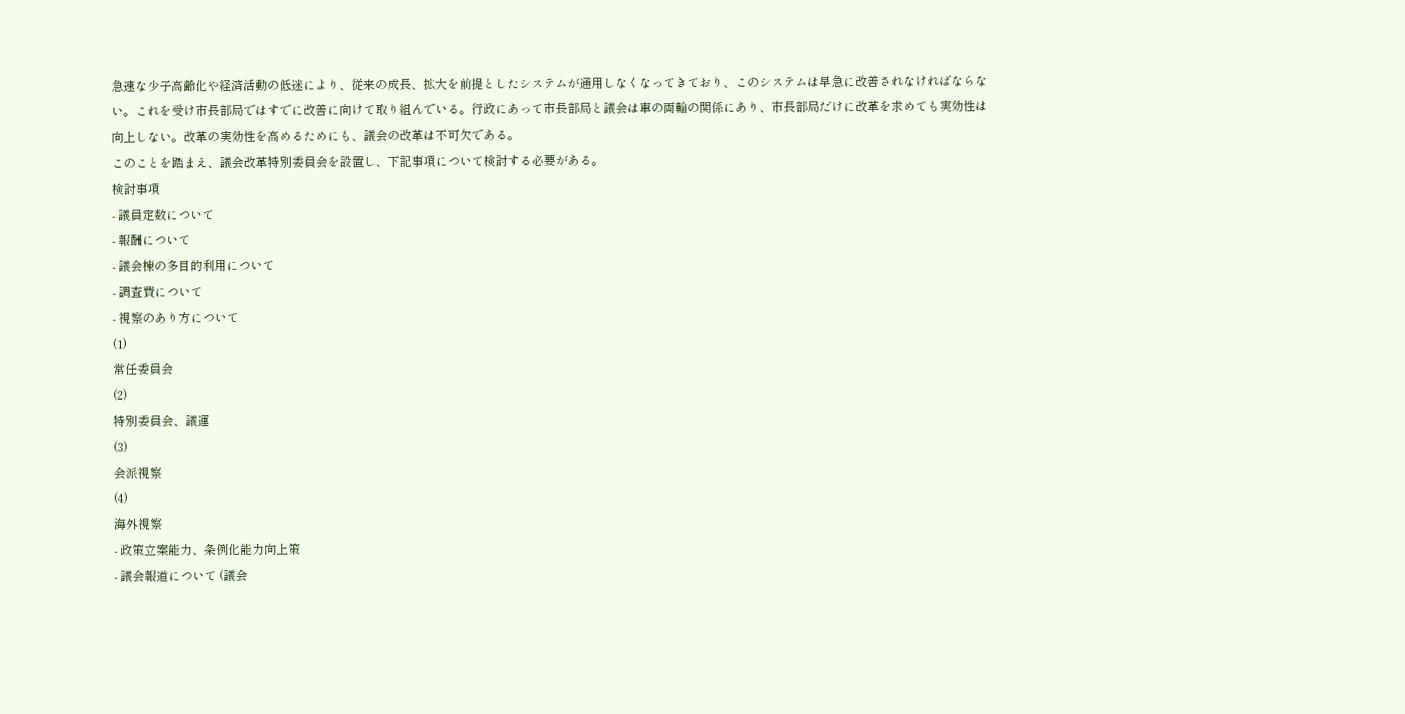急速な少子高齢化や経済活動の低迷により、従来の成長、拡大を前提としたシステムが通用しなくなってきており、このシステムは早急に改善されなければならない。これを受け市長部局ではすでに改善に向けて取り組んでいる。行政にあって市長部局と議会は車の両輪の関係にあり、市長部局だけに改革を求めても実効性は向上しない。改革の実効性を高めるためにも、議会の改革は不可欠である。
このことを踏まえ、議会改革特別委員会を設置し、下記事項について検討する必要がある。
検討事項
- 議員定数について
- 報酬について
- 議会棟の多目的利用について
- 調査費について
- 視察のあり方について
(1)
常任委員会
(2)
特別委員会、議運
(3)
会派視察
(4)
海外視察
- 政策立案能力、条例化能力向上策
- 議会報道について (議会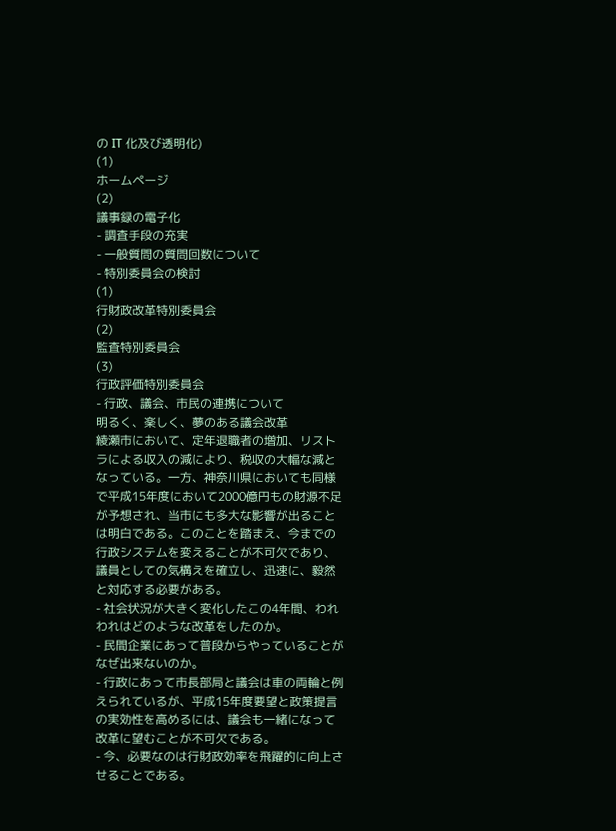の IT 化及び透明化)
(1)
ホームページ
(2)
議事録の電子化
- 調査手段の充実
- 一般質問の質問回数について
- 特別委員会の検討
(1)
行財政改革特別委員会
(2)
監査特別委員会
(3)
行政評価特別委員会
- 行政、議会、市民の連携について
明るく、楽しく、夢のある議会改革
綾瀬市において、定年退職者の増加、リストラによる収入の減により、税収の大幅な減となっている。一方、神奈川県においても同様で平成15年度において2000億円もの財源不足が予想され、当市にも多大な影響が出ることは明白である。このことを踏まえ、今までの行政システムを変えることが不可欠であり、議員としての気構えを確立し、迅速に、毅然と対応する必要がある。
- 社会状況が大きく変化したこの4年間、われわれはどのような改革をしたのか。
- 民間企業にあって普段からやっていることがなぜ出来ないのか。
- 行政にあって市長部局と議会は車の両輪と例えられているが、平成15年度要望と政策提言の実効性を高めるには、議会も一緒になって改革に望むことが不可欠である。
- 今、必要なのは行財政効率を飛躍的に向上させることである。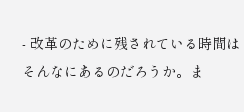- 改革のために残されている時間はそんなにあるのだろうか。ま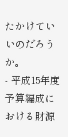たかけていいのだろうか。
- 平成15年度予算編成における財源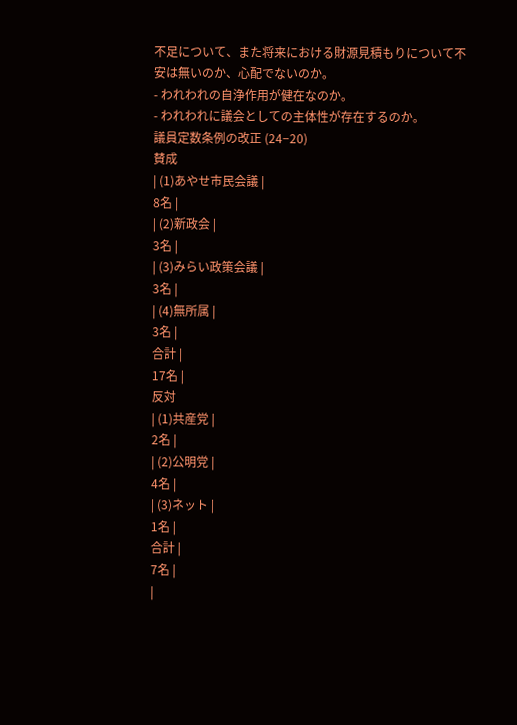不足について、また将来における財源見積もりについて不安は無いのか、心配でないのか。
- われわれの自浄作用が健在なのか。
- われわれに議会としての主体性が存在するのか。
議員定数条例の改正 (24−20)
賛成
| (1)あやせ市民会議 |
8名 |
| (2)新政会 |
3名 |
| (3)みらい政策会議 |
3名 |
| (4)無所属 |
3名 |
合計 |
17名 |
反対
| (1)共産党 |
2名 |
| (2)公明党 |
4名 |
| (3)ネット |
1名 |
合計 |
7名 |
|